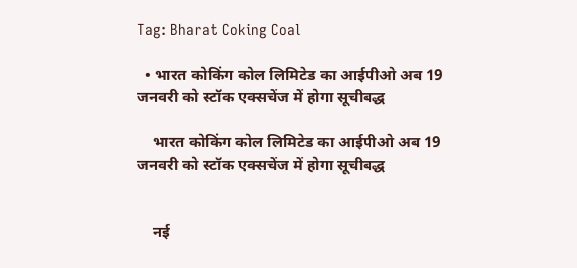Tag: Bharat Coking Coal

  • भारत कोकिंग कोल लिमिटेड का आईपीओ अब 19 जनवरी को स्टॉक एक्सचेंज में होगा सूचीबद्ध

    भारत कोकिंग कोल लिमिटेड का आईपीओ अब 19 जनवरी को स्टॉक एक्सचेंज में होगा सूचीबद्ध


    नई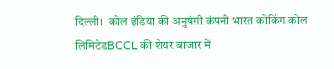दिल्ली।  कोल इंडिया की अनुषंगी कंपनी भारत कोकिंग कोल लिमिटेडBCCL की शेयर बाजार में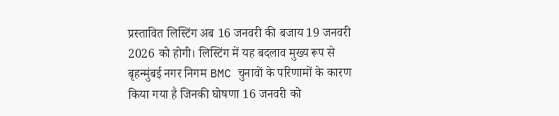प्रस्तावित लिस्टिंग अब 16 जनवरी की बजाय 19 जनवरी 2026 को होगी। लिस्टिंग में यह बदलाव मुख्य रूप से बृहन्मुंबई नगर निगम BMC चुनावों के परिणामों के कारण किया गया है जिनकी घोषणा 16 जनवरी को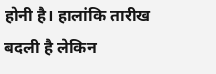होनी है। हालांकि तारीख बदली है लेकिन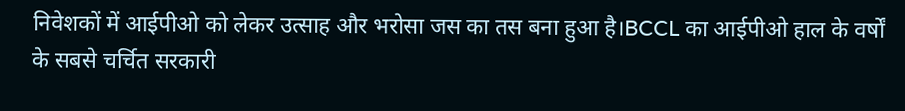निवेशकों में आईपीओ को लेकर उत्साह और भरोसा जस का तस बना हुआ है।BCCL का आईपीओ हाल के वर्षों के सबसे चर्चित सरकारी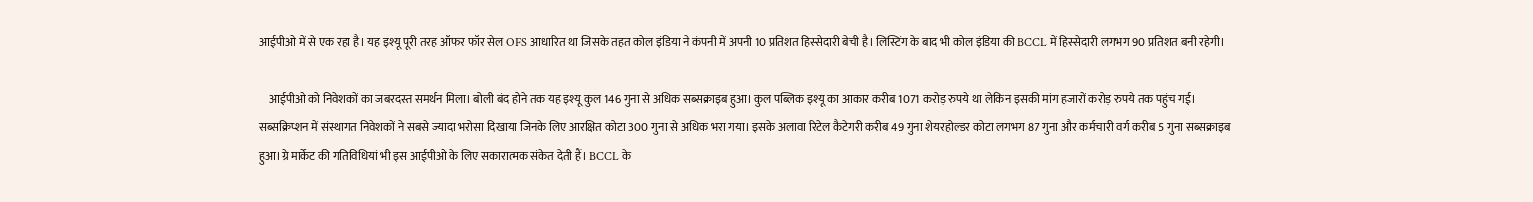आईपीओ में से एक रहा है। यह इश्यू पूरी तरह ऑफर फॉर सेल OFS आधारित था जिसके तहत कोल इंडिया ने कंपनी में अपनी 10 प्रतिशत हिस्सेदारी बेची है। लिस्टिंग के बाद भी कोल इंडिया की BCCL में हिस्सेदारी लगभग 90 प्रतिशत बनी रहेगी।

    आईपीओ को निवेशकों का जबरदस्त समर्थन मिला। बोली बंद होने तक यह इश्यू कुल 146 गुना से अधिक सब्सक्राइब हुआ। कुल पब्लिक इश्यू का आकार करीब 1071 करोड़ रुपये था लेकिन इसकी मांग हजारों करोड़ रुपये तक पहुंच गई। सब्सक्रिप्शन में संस्थागत निवेशकों ने सबसे ज्यादा भरोसा दिखाया जिनके लिए आरक्षित कोटा 300 गुना से अधिक भरा गया। इसके अलावा रिटेल कैटेगरी करीब 49 गुना शेयरहोल्डर कोटा लगभग 87 गुना और कर्मचारी वर्ग करीब 5 गुना सब्सक्राइब हुआ।ग्रे मार्केट की गतिविधियां भी इस आईपीओ के लिए सकारात्मक संकेत देती हैं। BCCL के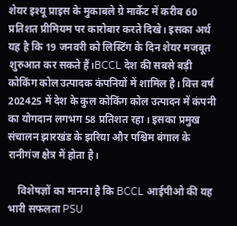शेयर इश्यू प्राइस के मुकाबले ग्रे मार्केट में करीब 60 प्रतिशत प्रीमियम पर कारोबार करते दिखे। इसका अर्थ यह है कि 19 जनवरी को लिस्टिंग के दिन शेयर मजबूत शुरुआत कर सकते हैं।BCCL देश की सबसे बड़ी कोकिंग कोल उत्पादक कंपनियों में शामिल है। वित्त वर्ष 202425 में देश के कुल कोकिंग कोल उत्पादन में कंपनी का योगदान लगभग 58 प्रतिशत रहा। इसका प्रमुख संचालन झारखंड के झरिया और पश्चिम बंगाल के रानीगंज क्षेत्र में होता है।

    विशेषज्ञों का मानना है कि BCCL आईपीओ की यह भारी सफलता PSU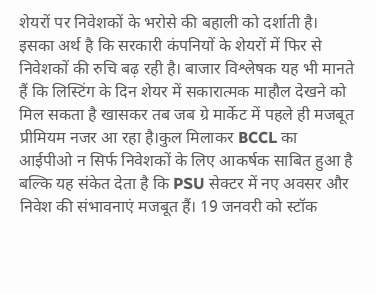शेयरों पर निवेशकों के भरोसे की बहाली को दर्शाती है। इसका अर्थ है कि सरकारी कंपनियों के शेयरों में फिर से निवेशकों की रुचि बढ़ रही है। बाजार विश्लेषक यह भी मानते हैं कि लिस्टिंग के दिन शेयर में सकारात्मक माहौल देखने को मिल सकता है खासकर तब जब ग्रे मार्केट में पहले ही मजबूत प्रीमियम नजर आ रहा है।कुल मिलाकर BCCL का आईपीओ न सिर्फ निवेशकों के लिए आकर्षक साबित हुआ है बल्कि यह संकेत देता है कि PSU सेक्टर में नए अवसर और निवेश की संभावनाएं मजबूत हैं। 19 जनवरी को स्टॉक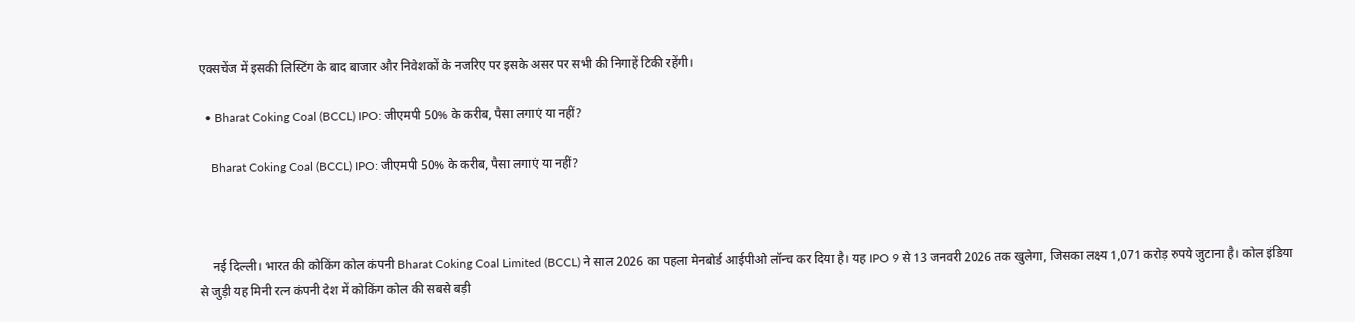एक्सचेंज में इसकी लिस्टिंग के बाद बाजार और निवेशकों के नजरिए पर इसके असर पर सभी की निगाहें टिकी रहेंगी।

  • Bharat Coking Coal (BCCL) IPO: जीएमपी 50% के करीब, पैसा लगाएं या नहीं?

    Bharat Coking Coal (BCCL) IPO: जीएमपी 50% के करीब, पैसा लगाएं या नहीं?



    नई दिल्ली। भारत की कोकिंग कोल कंपनी Bharat Coking Coal Limited (BCCL) ने साल 2026 का पहला मेनबोर्ड आईपीओ लॉन्च कर दिया है। यह IPO 9 से 13 जनवरी 2026 तक खुलेगा, जिसका लक्ष्य 1,071 करोड़ रुपये जुटाना है। कोल इंडिया से जुड़ी यह मिनी रत्न कंपनी देश में कोकिंग कोल की सबसे बड़ी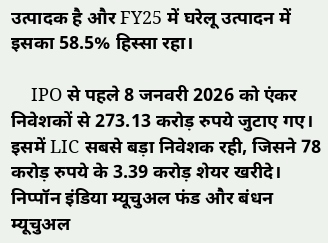उत्पादक है और FY25 में घरेलू उत्पादन में इसका 58.5% हिस्सा रहा।

    IPO से पहले 8 जनवरी 2026 को एंकर निवेशकों से 273.13 करोड़ रुपये जुटाए गए। इसमें LIC सबसे बड़ा निवेशक रही, जिसने 78 करोड़ रुपये के 3.39 करोड़ शेयर खरीदे। निप्पॉन इंडिया म्यूचुअल फंड और बंधन म्यूचुअल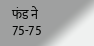फंड ने 75-75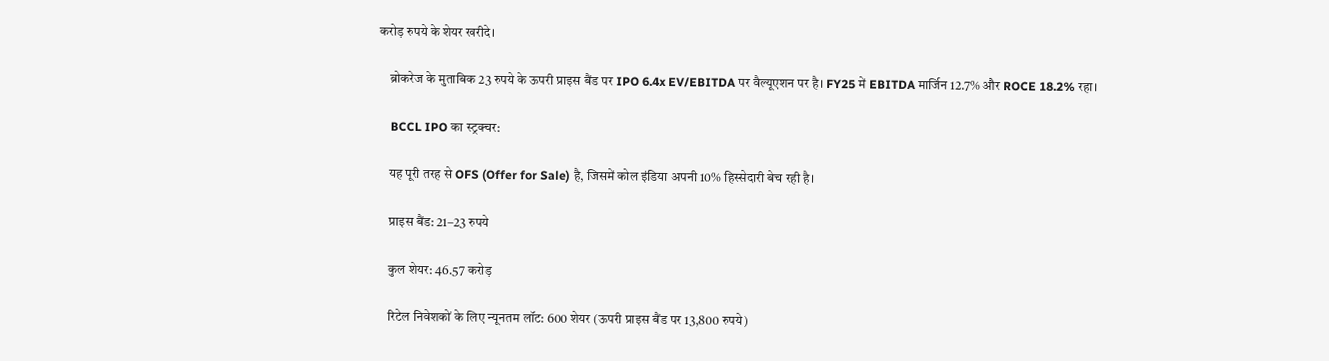करोड़ रुपये के शेयर खरीदे।

    ब्रोकरेज के मुताबिक 23 रुपये के ऊपरी प्राइस बैंड पर IPO 6.4x EV/EBITDA पर वैल्यूएशन पर है। FY25 में EBITDA मार्जिन 12.7% और ROCE 18.2% रहा।

    BCCL IPO का स्ट्रक्चर:

    यह पूरी तरह से OFS (Offer for Sale) है, जिसमें कोल इंडिया अपनी 10% हिस्सेदारी बेच रही है।

    प्राइस बैंड: 21–23 रुपये

    कुल शेयर: 46.57 करोड़

    रिटेल निवेशकों के लिए न्यूनतम लॉट: 600 शेयर (ऊपरी प्राइस बैंड पर 13,800 रुपये)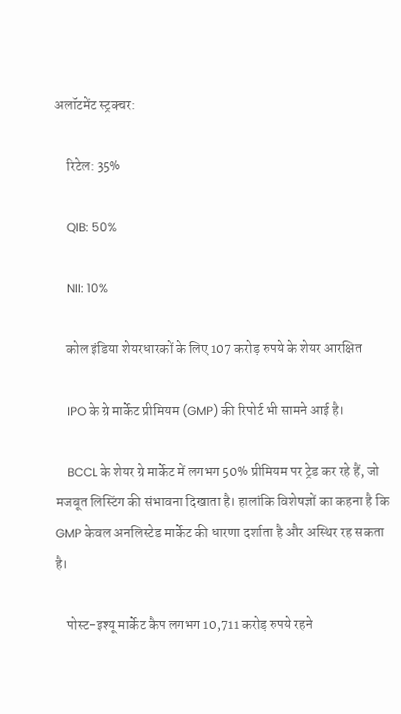अलॉटमेंट स्ट्रक्चर:

    रिटेल: 35%

    QIB: 50%

    NII: 10%

    कोल इंडिया शेयरधारकों के लिए 107 करोड़ रुपये के शेयर आरक्षित

    IPO के ग्रे मार्केट प्रीमियम (GMP) की रिपोर्ट भी सामने आई है।

    BCCL के शेयर ग्रे मार्केट में लगभग 50% प्रीमियम पर ट्रेड कर रहे हैं, जो मजबूत लिस्टिंग की संभावना दिखाता है। हालांकि विशेषज्ञों का कहना है कि GMP केवल अनलिस्टेड मार्केट की धारणा दर्शाता है और अस्थिर रह सकता है।

    पोस्ट-इश्यू मार्केट कैप लगभग 10,711 करोड़ रुपये रहने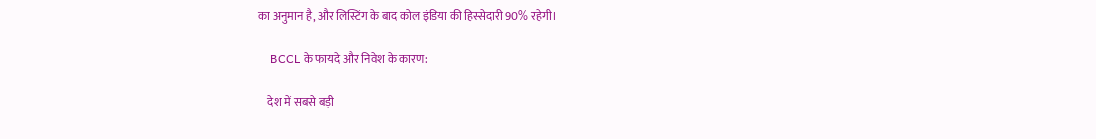का अनुमान है, और लिस्टिंग के बाद कोल इंडिया की हिस्सेदारी 90% रहेगी।

    BCCL के फायदे और निवेश के कारण:

    देश में सबसे बड़ी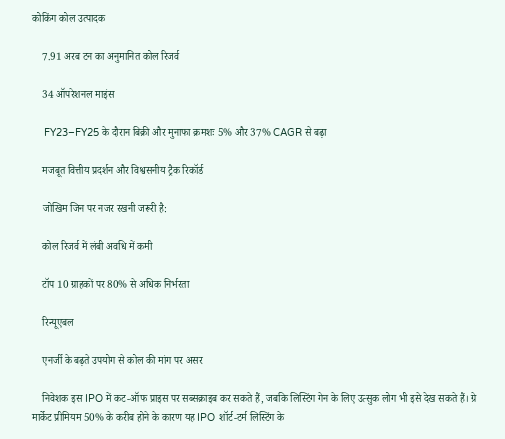कोकिंग कोल उत्पादक

    7.91 अरब टन का अनुमानित कोल रिजर्व

    34 ऑपरेशनल माइंस

    FY23–FY25 के दौरान बिक्री और मुनाफा क्रमशः 5% और 37% CAGR से बढ़ा

    मजबूत वित्तीय प्रदर्शन और विश्वसनीय ट्रैक रिकॉर्ड

    जोखिम जिन पर नजर रखनी जरूरी है:

    कोल रिजर्व में लंबी अवधि में कमी

    टॉप 10 ग्राहकों पर 80% से अधिक निर्भरता

    रिन्यूएबल

    एनर्जी के बढ़ते उपयोग से कोल की मांग पर असर

    निवेशक इस IPO में कट-ऑफ प्राइस पर सब्सक्राइब कर सकते हैं, जबकि लिस्टिंग गेन के लिए उत्सुक लोग भी इसे देख सकते हैं। ग्रे मार्केट प्रीमियम 50% के करीब होने के कारण यह IPO शॉर्ट-टर्म लिस्टिंग के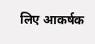लिए आकर्षक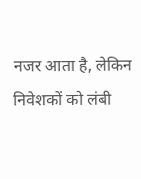नजर आता है, लेकिन निवेशकों को लंबी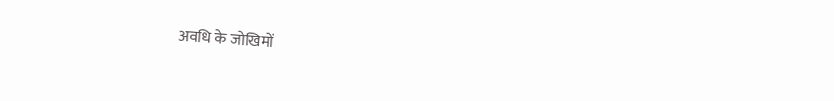अवधि के जोखिमों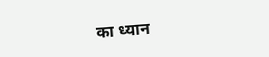का ध्यान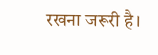रखना जरूरी है।